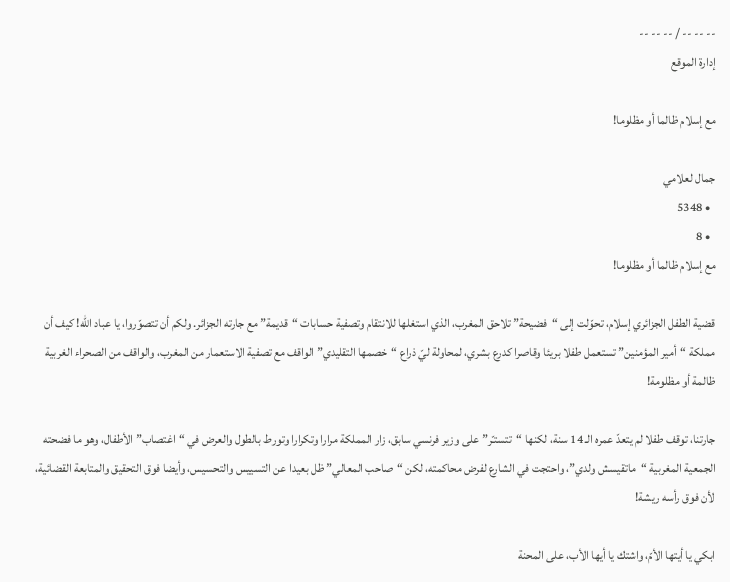-- -- -- / -- -- --
إدارة الموقع

مع إسلام ظالما أو مظلوما!

جمال لعلامي
  • 5348
  • 8
مع إسلام ظالما أو مظلوما!

قضية الطفل الجزائري إسلام، تحوّلت إلى “فضيحة” تلاحق المغرب، الذي استغلها للانتقام وتصفية حسابات “قديمة” مع جارته الجزائر. ولكم أن تتصوّروا، يا عباد الله! كيف أن مملكة “أمير المؤمنين” تستعمل طفلا بريئا وقاصرا كدرع بشري، لمحاولة ليّ ذراع “خصمها التقليدي” الواقف مع تصفية الاستعمار من المغرب، والواقف من الصحراء الغربية ظالمة أو مظلومة!

جارتنا، توقف طفلا لم يتعدّ عمره الـ 14 سنة، لكنها “تتستـّر” على وزير فرنسي سابق، زار المملكة مرارا وتكرارا وتورط بالطول والعرض في “اغتصاب” الأطفال، وهو ما فضحته الجمعية المغربية “ماتقيسش ولدي”، واحتجت في الشارع لفرض محاكمته، لكن “صاحب المعالي” ظل بعيدا عن التسييس والتحسيس، وأيضا فوق التحقيق والمتابعة القضائية، لأن فوق رأسه ريشة!

ابكي يا أيتها الأمّ، واشتك يا أيها الأب، على المحنة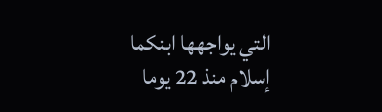التي يواجهها ابنكما إسلام منذ 22 يوما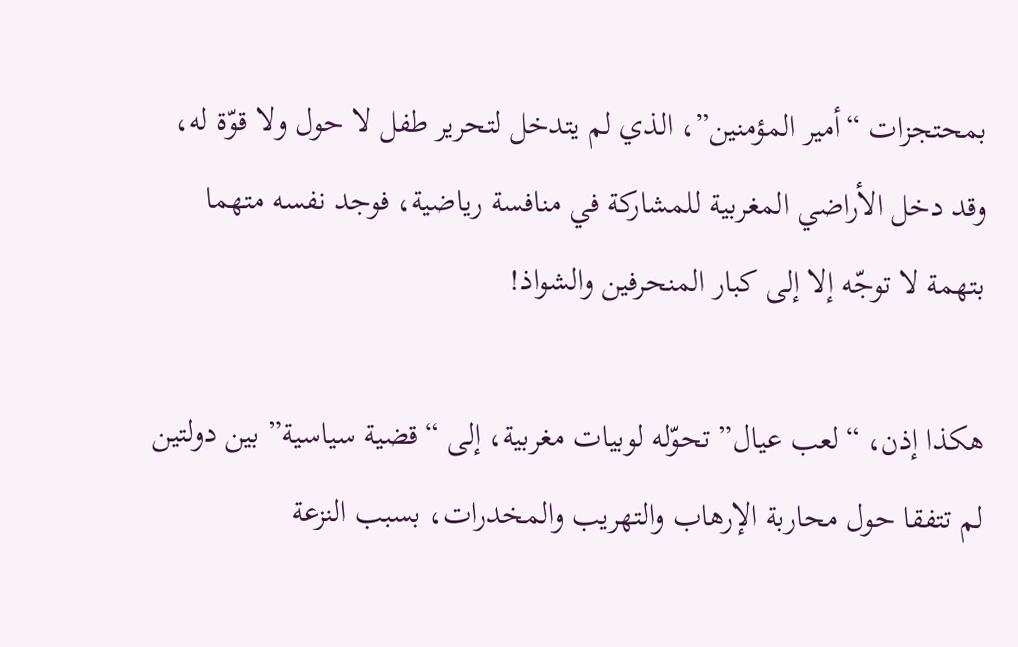بمحتجزات “أمير المؤمنين”، الذي لم يتدخل لتحرير طفل لا حول ولا قوّة له، وقد دخل الأراضي المغربية للمشاركة في منافسة رياضية، فوجد نفسه متهما بتهمة لا توجّه إلا إلى كبار المنحرفين والشواذ!

هكذا إذن، “لعب عيال” تحوّله لوبيات مغربية، إلى “قضية سياسية” بين دولتين لم تتفقا حول محاربة الإرهاب والتهريب والمخدرات، بسبب النزعة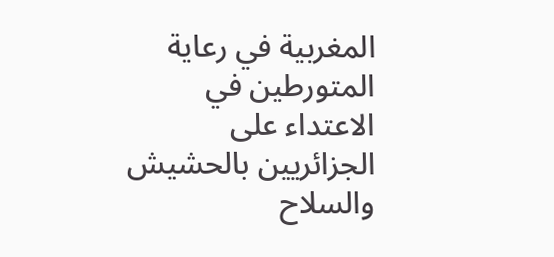المغربية في رعاية المتورطين في الاعتداء على الجزائريين بالحشيش والسلاح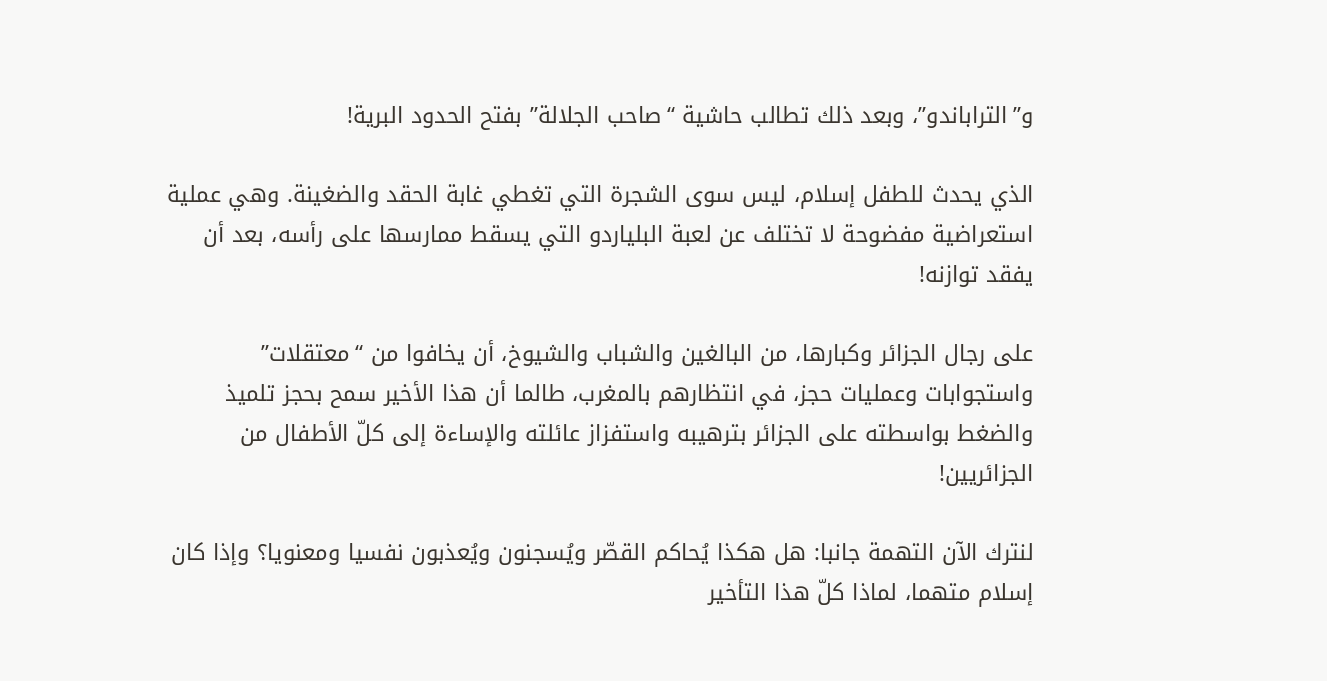و”التراباندو”، وبعد ذلك تطالب حاشية “صاحب الجلالة” بفتح الحدود البرية!

الذي يحدث للطفل إسلام، ليس سوى الشجرة التي تغطي غابة الحقد والضغينة. وهي عملية استعراضية مفضوحة لا تختلف عن لعبة البلياردو التي يسقط ممارسها على رأسه، بعد أن يفقد توازنه!

على رجال الجزائر وكبارها، من البالغين والشباب والشيوخ، أن يخافوا من “معتقلات” واستجوابات وعمليات حجز، في انتظارهم بالمغرب، طالما أن هذا الأخير سمح بحجز تلميذ والضغط بواسطته على الجزائر بترهيبه واستفزاز عائلته والإساءة إلى كلّ الأطفال من الجزائريين!

لنترك الآن التهمة جانبا: هل هكذا يُحاكم القصّر ويُسجنون ويُعذبون نفسيا ومعنويا؟ وإذا كان إسلام متهما، لماذا كلّ هذا التأخير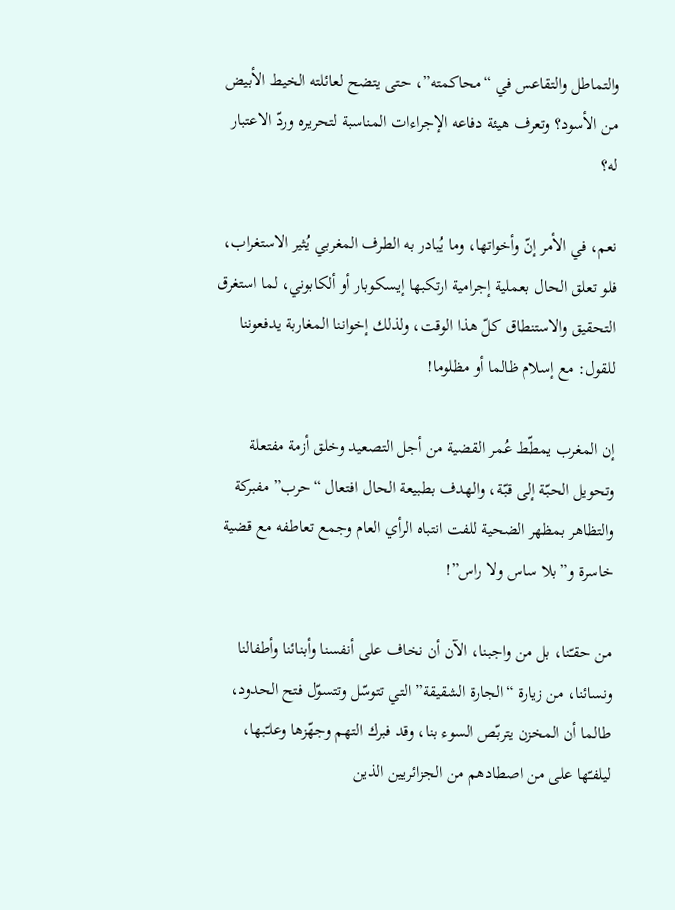والتماطل والتقاعس في “محاكمته”، حتى يتضح لعائلته الخيط الأبيض من الأسود؟ وتعرف هيئة دفاعه الإجراءات المناسبة لتحريره وردّ الاعتبار له؟

نعم، في الأمر إنّ وأخواتها، وما يُبادر به الطرف المغربي يُثير الاستغراب، فلو تعلق الحال بعملية إجرامية ارتكبها إيسكوبار أو ألكابوني، لما استغرق التحقيق والاستنطاق كلّ هذا الوقت، ولذلك إخواننا المغاربة يدفعوننا للقول: مع إسلام ظالما أو مظلوما!

إن المغرب يمطّط عُمر القضية من أجل التصعيد وخلق أزمة مفتعلة وتحويل الحبّة إلى قبّة، والهدف بطبيعة الحال افتعال “حرب” مفبركة والتظاهر بمظهر الضحية للفت انتباه الرأي العام وجمع تعاطفه مع قضية خاسرة و”بلا ساس ولا راس”!

من حقـّنا، بل من واجبنا، الآن أن نخاف على أنفسنا وأبنائنا وأطفالنا ونسائنا، من زيارة “الجارة الشقيقة” التي تتوسّل وتتسوّل فتح الحدود، طالما أن المخزن يتربّص السوء بنا، وقد فبرك التهم وجهّزها وعلـّبها، ليلفـّها على من اصطادهم من الجزائريين الذين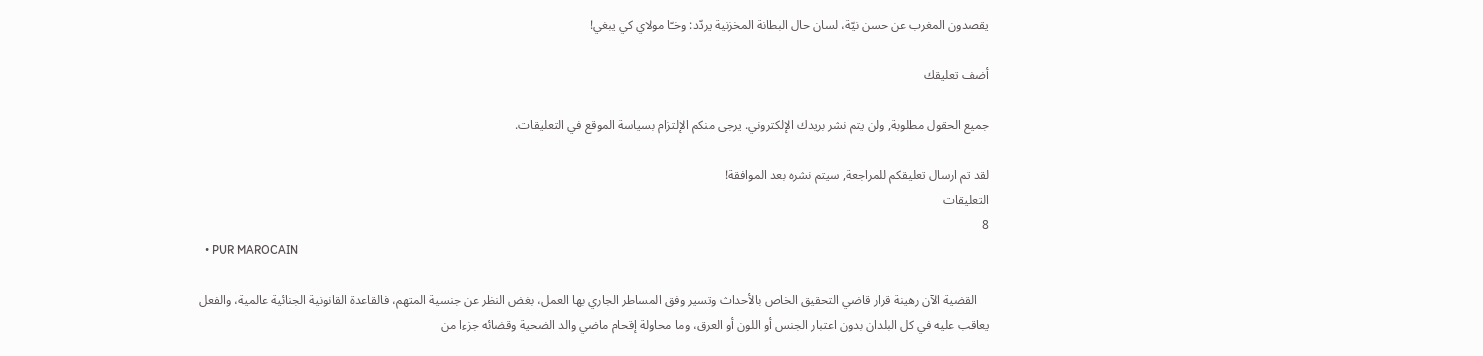يقصدون المغرب عن حسن نيّة، لسان حال البطانة المخزنية يردّد: وخـّا مولاي كي يبغي!

أضف تعليقك

جميع الحقول مطلوبة, ولن يتم نشر بريدك الإلكتروني. يرجى منكم الإلتزام بسياسة الموقع في التعليقات.

لقد تم ارسال تعليقكم للمراجعة, سيتم نشره بعد الموافقة!
التعليقات
8
  • PUR MAROCAIN

    القضية الآن رهينة قرار قاضي التحقيق الخاص بالأحداث وتسير وفق المساطر الجاري بها العمل، بغض النظر عن جنسية المتهم، فالقاعدة القانونية الجنائية عالمية، والفعل يعاقب عليه في كل البلدان بدون اعتبار الجنس أو اللون أو العرق، وما محاولة إقحام ماضي والد الضحية وقضائه جزءا من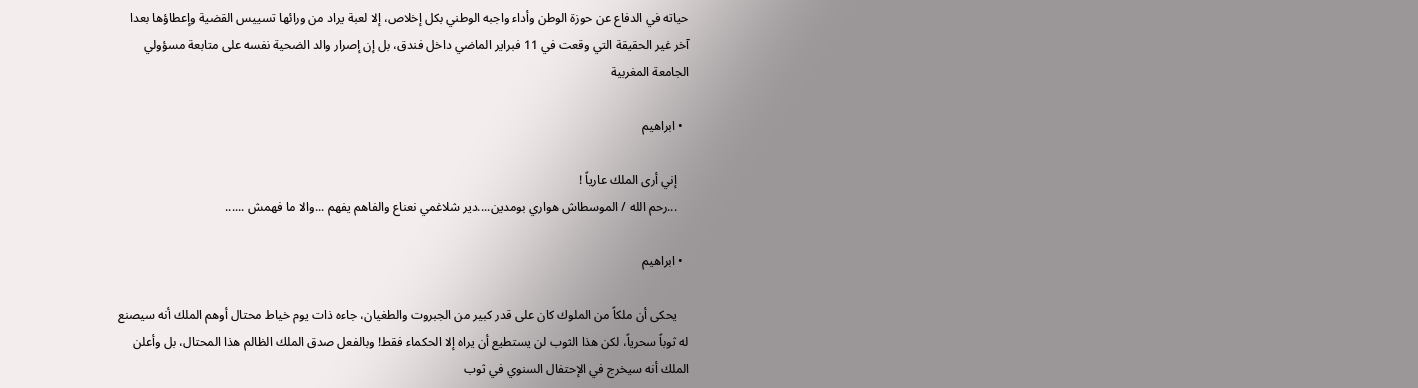حياته في الدفاع عن حوزة الوطن وأداء واجبه الوطني بكل إخلاص، إلا لعبة يراد من ورائها تسييس القضية وإعطاؤها بعدا آخر غير الحقيقة التي وقعت في 11 فبراير الماضي داخل فندق، بل إن إصرار والد الضحية نفسه على متابعة مسؤولي الجامعة المغربية

  • ابراهيم

    إني أرى الملك عارياً !
    ...رحم الله / الموسطاش هواري بومدين....دير شلاغمي نعناع والفاهم يفهم ...والا ما فهمش ......

  • ابراهيم

    يحكى أن ملكاً من الملوك كان على قدر كبير من الجبروت والطغيان، جاءه ذات يوم خياط محتال أوهم الملك أنه سيصنع له ثوباً سحرياً، لكن هذا الثوب لن يستطيع أن يراه إلا الحكماء فقط! وبالفعل صدق الملك الظالم هذا المحتال، بل وأعلن الملك أنه سيخرج في الإحتفال السنوي في ثوب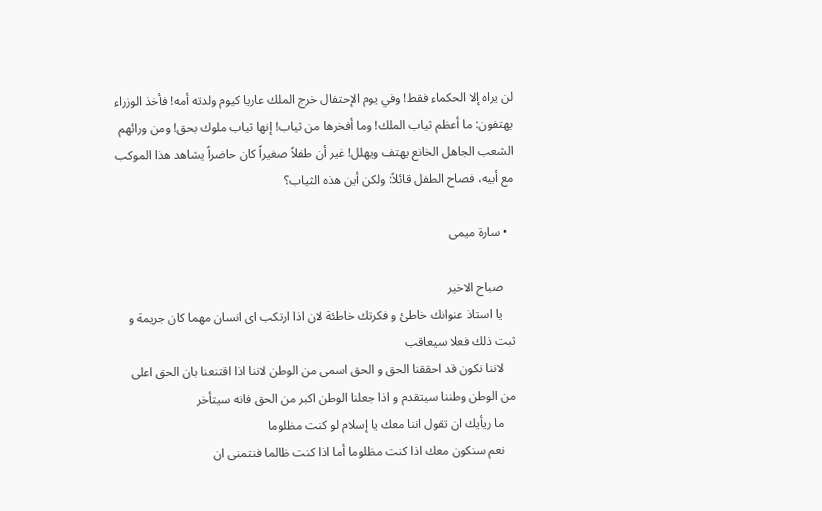لن يراه إلا الحكماء فقط! وفي يوم الإحتفال خرج الملك عاريا كيوم ولدته أمه! فأخذ الوزراء يهتفون: ما أعظم ثياب الملك! وما أفخرها من ثياب! إنها ثياب ملوك بحق! ومن ورائهم الشعب الجاهل الخانع يهتف ويهلل! غير أن طفلاً صغيراً كان حاضراً يشاهد هذا الموكب مع أبيه، فصاح الطفل قائلاً: ولكن أين هذه الثياب؟

  • سارة ميمى

    صباح الاخير
    يا استاذ عنوانك خاطئ و فكرتك خاطئة لان اذا ارتكب اى انسان مهما كان جريمة و ثبت ذلك فعلا سيعاقب
    لاننا نكون قد احققنا الحق و الحق اسمى من الوطن لاننا اذا اقتنعنا بان الحق اعلى من الوطن وطننا سيتقدم و اذا جعلنا الوطن اكبر من الحق فانه سيتأخر
    ما ريأيك ان تقول اننا معك يا إسلام لو كنت مظلوما
    نعم سنكون معك اذا كنت مظلوما أما اذا كنت ظالما فنتمنى ان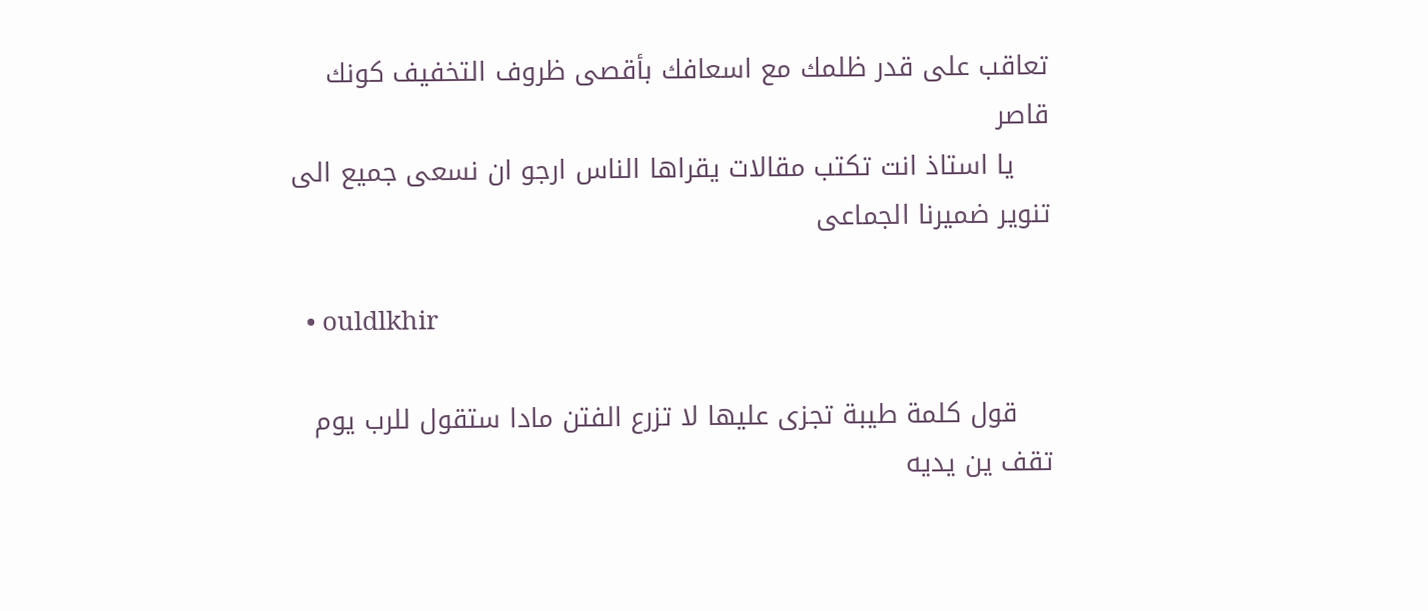تعاقب على قدر ظلمك مع اسعافك بأقصى ظروف التخفيف كونك قاصر
    يا استاذ انت تكتب مقالات يقراها الناس ارجو ان نسعى جميع الى تنوير ضميرنا الجماعى

  • ouldlkhir

    قول كلمة طيبة تجزى عليها لا تزرع الفتن مادا ستقول للرب يوم تقف ين يديه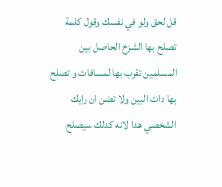قل لحق ولو في نفسك وقول كلمة تصلح بها الشزخ الحاصل بين المسلمين تقرب بها لمسافات و تصلح بها دات البين ولا تضن ان رايك الشخصي هدا لانه كدلك سيصلح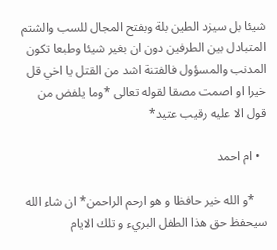شيئا بل سيزد الطين بلة وبفتح المجال للسب والشتم المتبادل بين الطرفين دون ان بغير شيئا وطبعا تكون المدنب والمسؤول فالفتنة اشد من القتل يا اخي قل خيرا او اصمت مصقا لقوله تعالى *وما يلفض من قول الا عليه رقيب عتيد*

  • ام احمد

    *و الله خير حافظا و هو ارحم الراحمن* ان شاء الله سيحفظ حق هذا الطفل البريء و تلك الايام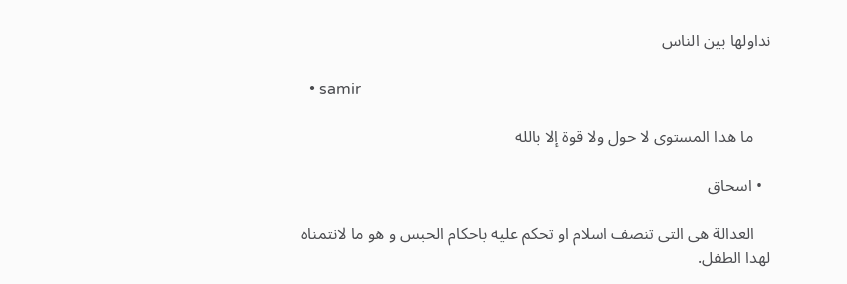نداولها بين الناس

  • samir

    ما هدا المستوى لا حول ولا قوة إلا بالله

  • اسحاق

    العدالة هى التى تنصف اسلام او تحكم عليه باحكام الحبس و هو ما لانتمناه لهدا الطفل.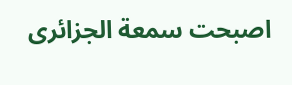اصبحت سمعة الجزائرى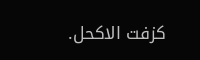كزفت الاكحل.